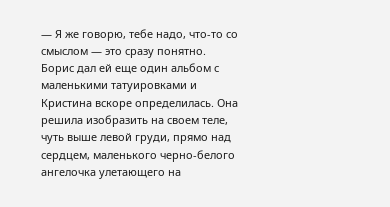— Я же говорю, тебе надо, что-то со смыслом — это сразу понятно.
Борис дал ей еще один альбом с маленькими татуировками и Кристина вскоре определилась. Она решила изобразить на своем теле, чуть выше левой груди, прямо над сердцем, маленького черно-белого ангелочка улетающего на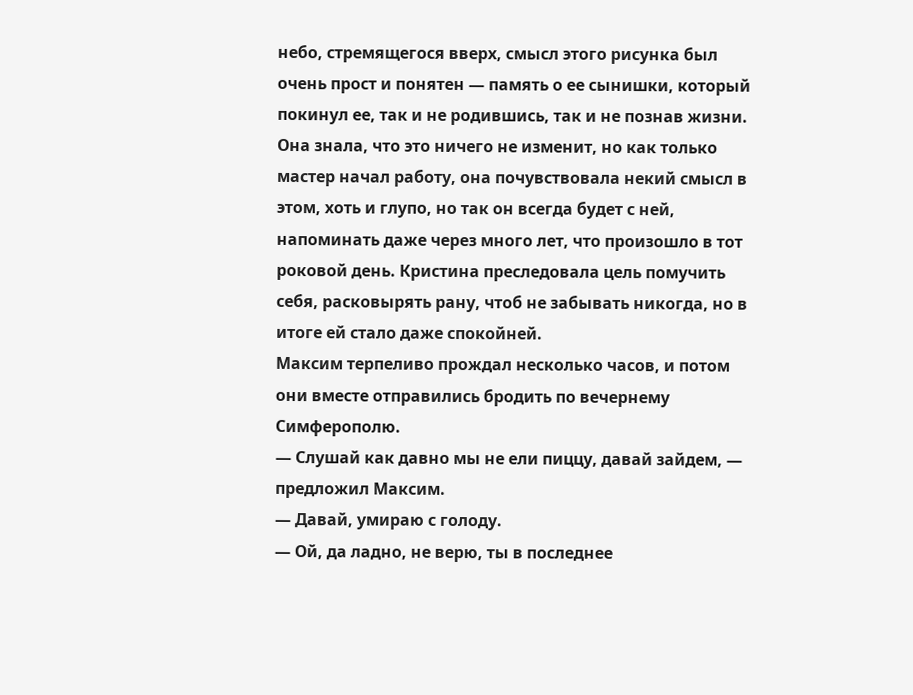небо, стремящегося вверх, смысл этого рисунка был очень прост и понятен — память о ее сынишки, который покинул ее, так и не родившись, так и не познав жизни. Она знала, что это ничего не изменит, но как только мастер начал работу, она почувствовала некий смысл в этом, хоть и глупо, но так он всегда будет с ней, напоминать даже через много лет, что произошло в тот роковой день. Кристина преследовала цель помучить себя, расковырять рану, чтоб не забывать никогда, но в итоге ей стало даже спокойней.
Максим терпеливо прождал несколько часов, и потом они вместе отправились бродить по вечернему Симферополю.
— Слушай как давно мы не ели пиццу, давай зайдем, — предложил Максим.
— Давай, умираю с голоду.
— Ой, да ладно, не верю, ты в последнее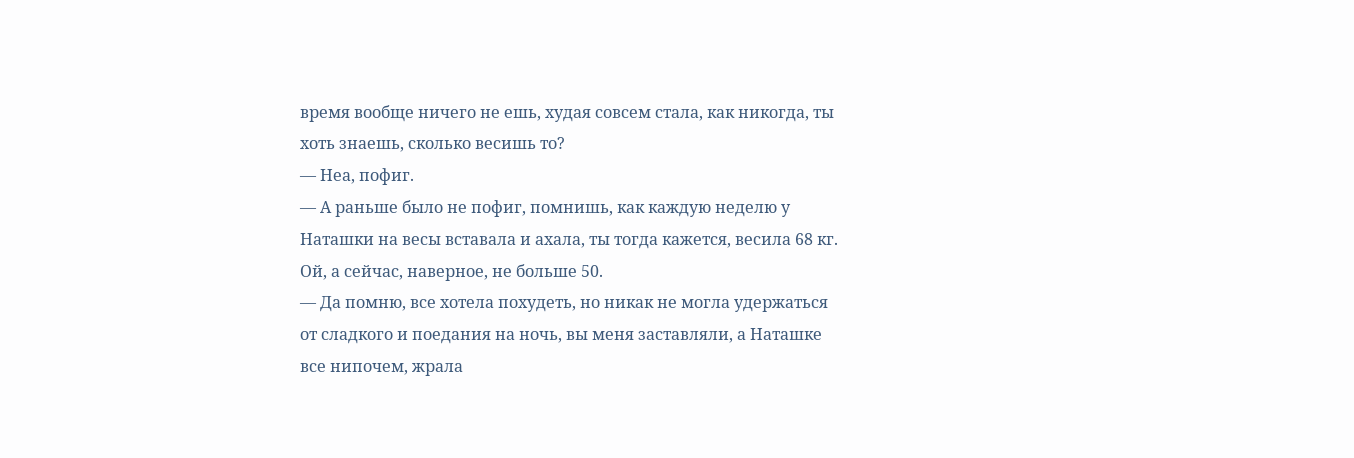время вообще ничего не ешь, худая совсем стала, как никогда, ты хоть знаешь, сколько весишь то?
— Неа, пофиг.
— А раньше было не пофиг, помнишь, как каждую неделю у Наташки на весы вставала и ахала, ты тогда кажется, весила 68 кг. Ой, а сейчас, наверное, не больше 50.
— Да помню, все хотела похудеть, но никак не могла удержаться от сладкого и поедания на ночь, вы меня заставляли, а Наташке все нипочем, жрала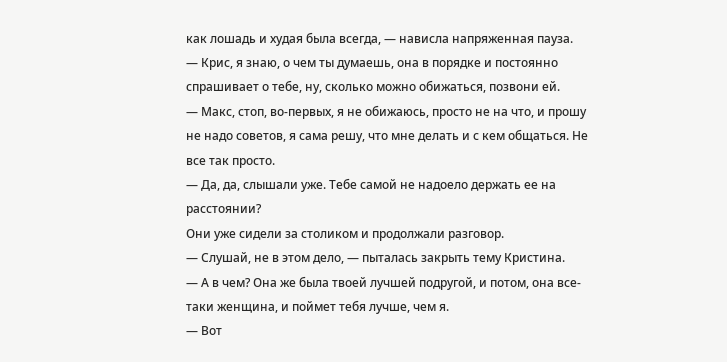как лошадь и худая была всегда, — нависла напряженная пауза.
— Крис, я знаю, о чем ты думаешь, она в порядке и постоянно спрашивает о тебе, ну, сколько можно обижаться, позвони ей.
— Макс, стоп, во-первых, я не обижаюсь, просто не на что, и прошу не надо советов, я сама решу, что мне делать и с кем общаться. Не все так просто.
— Да, да, слышали уже. Тебе самой не надоело держать ее на расстоянии?
Они уже сидели за столиком и продолжали разговор.
— Слушай, не в этом дело, — пыталась закрыть тему Кристина.
— А в чем? Она же была твоей лучшей подругой, и потом, она все-таки женщина, и поймет тебя лучше, чем я.
— Вот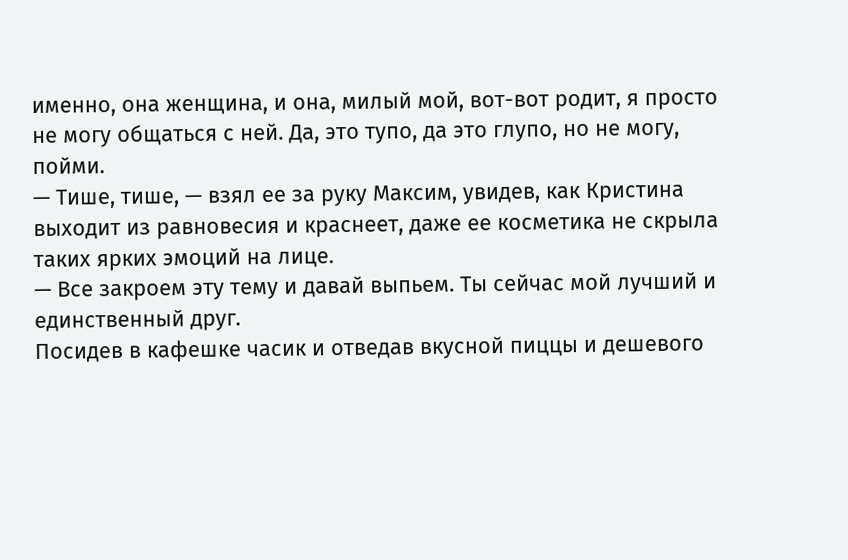именно, она женщина, и она, милый мой, вот-вот родит, я просто не могу общаться с ней. Да, это тупо, да это глупо, но не могу, пойми.
— Тише, тише, — взял ее за руку Максим, увидев, как Кристина выходит из равновесия и краснеет, даже ее косметика не скрыла таких ярких эмоций на лице.
— Все закроем эту тему и давай выпьем. Ты сейчас мой лучший и единственный друг.
Посидев в кафешке часик и отведав вкусной пиццы и дешевого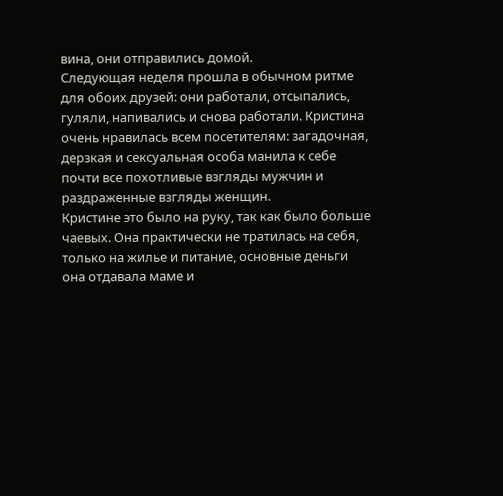вина, они отправились домой.
Следующая неделя прошла в обычном ритме для обоих друзей: они работали, отсыпались, гуляли, напивались и снова работали. Кристина очень нравилась всем посетителям: загадочная, дерзкая и сексуальная особа манила к себе почти все похотливые взгляды мужчин и раздраженные взгляды женщин.
Кристине это было на руку, так как было больше чаевых. Она практически не тратилась на себя, только на жилье и питание, основные деньги она отдавала маме и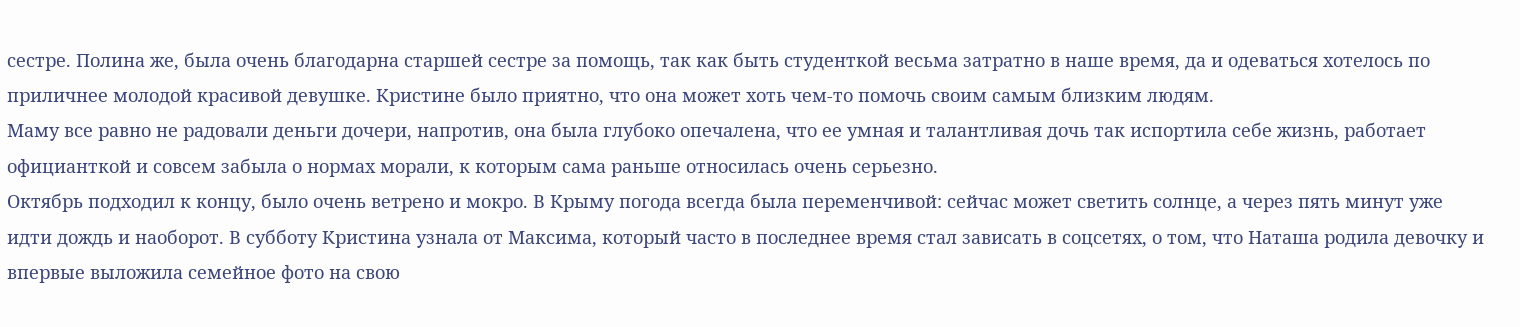сестре. Полина же, была очень благодарна старшей сестре за помощь, так как быть студенткой весьма затратно в наше время, да и одеваться хотелось по приличнее молодой красивой девушке. Кристине было приятно, что она может хоть чем-то помочь своим самым близким людям.
Маму все равно не радовали деньги дочери, напротив, она была глубоко опечалена, что ее умная и талантливая дочь так испортила себе жизнь, работает официанткой и совсем забыла о нормах морали, к которым сама раньше относилась очень серьезно.
Октябрь подходил к концу, было очень ветрено и мокро. В Крыму погода всегда была переменчивой: сейчас может светить солнце, а через пять минут уже идти дождь и наоборот. В субботу Кристина узнала от Максима, который часто в последнее время стал зависать в соцсетях, о том, что Наташа родила девочку и впервые выложила семейное фото на свою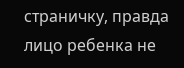страничку, правда лицо ребенка не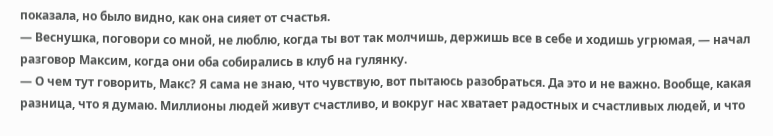показала, но было видно, как она сияет от счастья.
— Веснушка, поговори со мной, не люблю, когда ты вот так молчишь, держишь все в себе и ходишь угрюмая, — начал разговор Максим, когда они оба собирались в клуб на гулянку.
— О чем тут говорить, Макс? Я сама не знаю, что чувствую, вот пытаюсь разобраться. Да это и не важно. Вообще, какая разница, что я думаю. Миллионы людей живут счастливо, и вокруг нас хватает радостных и счастливых людей, и что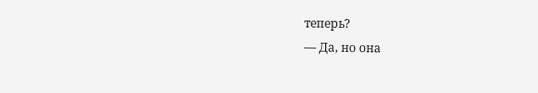теперь?
— Да, но она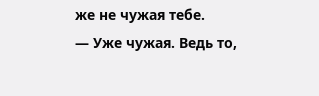же не чужая тебе.
— Уже чужая. Ведь то,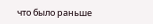что было раньше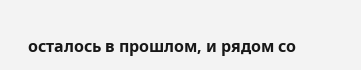осталось в прошлом, и рядом со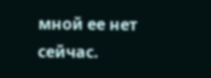мной ее нет сейчас.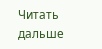Читать дальше